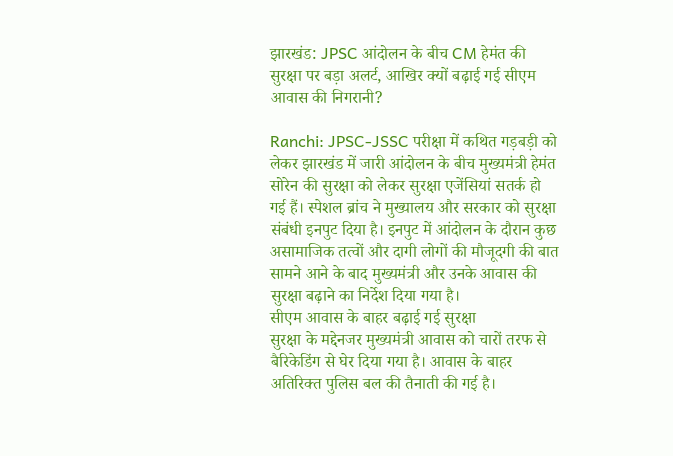झारखंड: JPSC आंदोलन के बीच CM हेमंत की सुरक्षा पर बड़ा अलर्ट, आखिर क्यों बढ़ाई गई सीएम आवास की निगरानी?

Ranchi: JPSC-JSSC परीक्षा में कथित गड़बड़ी को लेकर झारखंड में जारी आंदोलन के बीच मुख्यमंत्री हेमंत सोरेन की सुरक्षा को लेकर सुरक्षा एजेंसियां सतर्क हो गई हैं। स्पेशल ब्रांच ने मुख्यालय और सरकार को सुरक्षा संबंधी इनपुट दिया है। इनपुट में आंदोलन के दौरान कुछ असामाजिक तत्वों और दागी लोगों की मौजूदगी की बात सामने आने के बाद मुख्यमंत्री और उनके आवास की सुरक्षा बढ़ाने का निर्देश दिया गया है।
सीएम आवास के बाहर बढ़ाई गई सुरक्षा
सुरक्षा के मद्देनजर मुख्यमंत्री आवास को चारों तरफ से बैरिकेडिंग से घेर दिया गया है। आवास के बाहर अतिरिक्त पुलिस बल की तैनाती की गई है।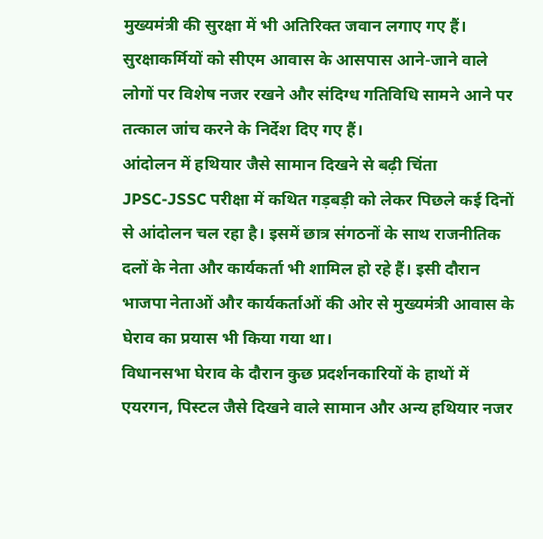मुख्यमंत्री की सुरक्षा में भी अतिरिक्त जवान लगाए गए हैं। सुरक्षाकर्मियों को सीएम आवास के आसपास आने-जाने वाले लोगों पर विशेष नजर रखने और संदिग्ध गतिविधि सामने आने पर तत्काल जांच करने के निर्देश दिए गए हैं।
आंदोलन में हथियार जैसे सामान दिखने से बढ़ी चिंता
JPSC-JSSC परीक्षा में कथित गड़बड़ी को लेकर पिछले कई दिनों से आंदोलन चल रहा है। इसमें छात्र संगठनों के साथ राजनीतिक दलों के नेता और कार्यकर्ता भी शामिल हो रहे हैं। इसी दौरान भाजपा नेताओं और कार्यकर्ताओं की ओर से मुख्यमंत्री आवास के घेराव का प्रयास भी किया गया था।
विधानसभा घेराव के दौरान कुछ प्रदर्शनकारियों के हाथों में एयरगन, पिस्टल जैसे दिखने वाले सामान और अन्य हथियार नजर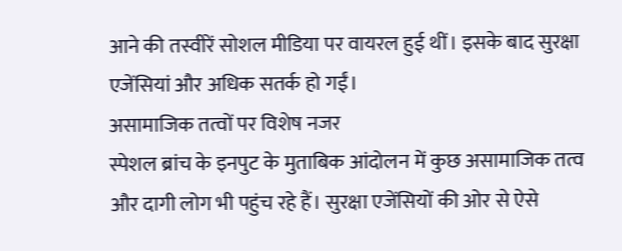आने की तस्वीरें सोशल मीडिया पर वायरल हुई थीं। इसके बाद सुरक्षा एजेंसियां और अधिक सतर्क हो गईं।
असामाजिक तत्वों पर विशेष नजर
स्पेशल ब्रांच के इनपुट के मुताबिक आंदोलन में कुछ असामाजिक तत्व और दागी लोग भी पहुंच रहे हैं। सुरक्षा एजेंसियों की ओर से ऐसे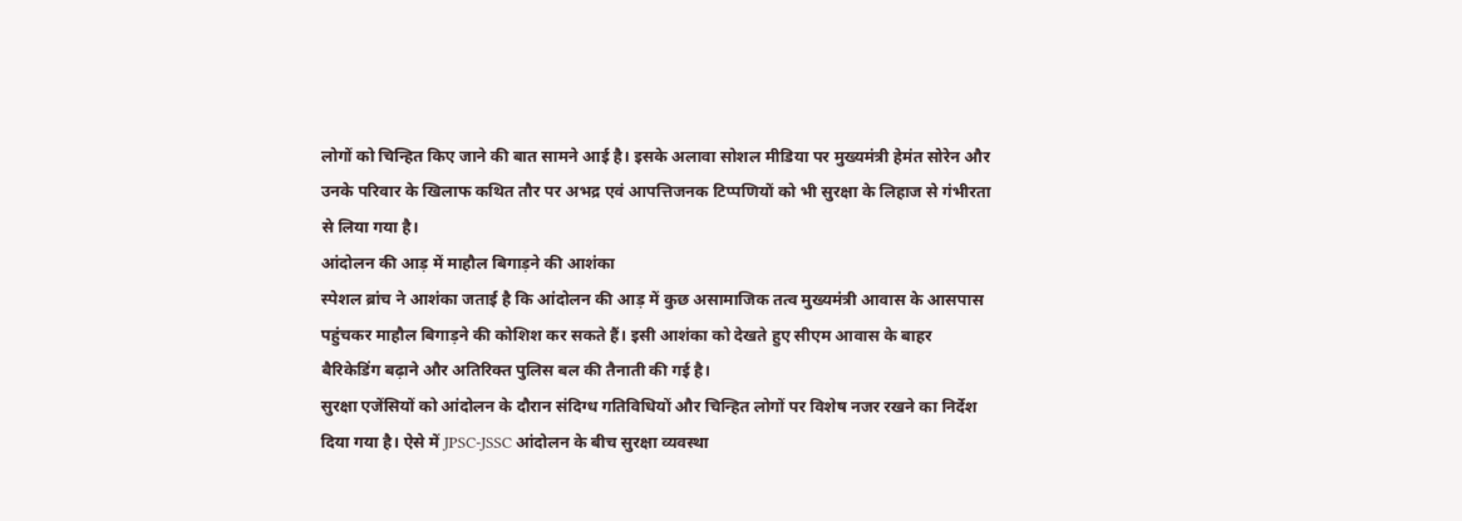लोगों को चिन्हित किए जाने की बात सामने आई है। इसके अलावा सोशल मीडिया पर मुख्यमंत्री हेमंत सोरेन और उनके परिवार के खिलाफ कथित तौर पर अभद्र एवं आपत्तिजनक टिप्पणियों को भी सुरक्षा के लिहाज से गंभीरता से लिया गया है।
आंदोलन की आड़ में माहौल बिगाड़ने की आशंका
स्पेशल ब्रांच ने आशंका जताई है कि आंदोलन की आड़ में कुछ असामाजिक तत्व मुख्यमंत्री आवास के आसपास पहुंचकर माहौल बिगाड़ने की कोशिश कर सकते हैं। इसी आशंका को देखते हुए सीएम आवास के बाहर बैरिकेडिंग बढ़ाने और अतिरिक्त पुलिस बल की तैनाती की गई है।
सुरक्षा एजेंसियों को आंदोलन के दौरान संदिग्ध गतिविधियों और चिन्हित लोगों पर विशेष नजर रखने का निर्देश दिया गया है। ऐसे में JPSC-JSSC आंदोलन के बीच सुरक्षा व्यवस्था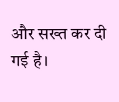और सख्त कर दी गई है।